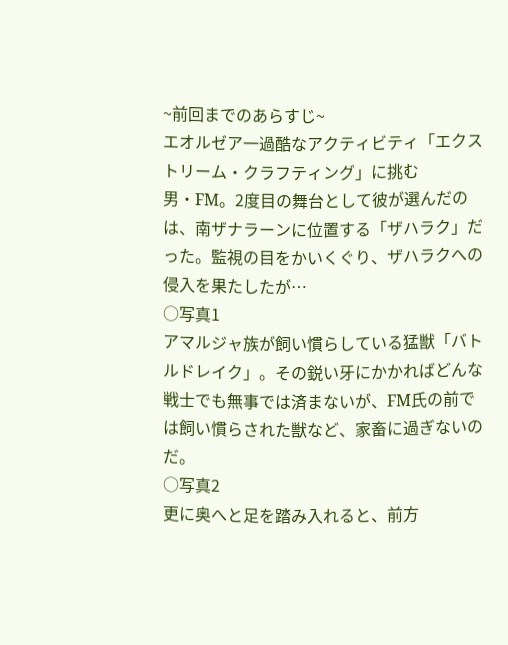~前回までのあらすじ~
エオルゼア一過酷なアクティビティ「エクストリーム・クラフティング」に挑む男・FM。2度目の舞台として彼が選んだのは、南ザナラーンに位置する「ザハラク」だった。監視の目をかいくぐり、ザハラクへの侵入を果たしたが…
○写真1
アマルジャ族が飼い慣らしている猛獣「バトルドレイク」。その鋭い牙にかかればどんな戦士でも無事では済まないが、FM氏の前では飼い慣らされた獣など、家畜に過ぎないのだ。
○写真2
更に奥へと足を踏み入れると、前方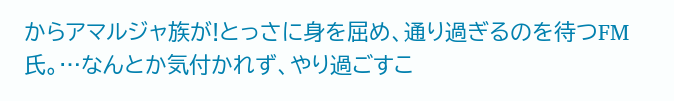からアマルジャ族が!とっさに身を屈め、通り過ぎるのを待つFM氏。…なんとか気付かれず、やり過ごすこ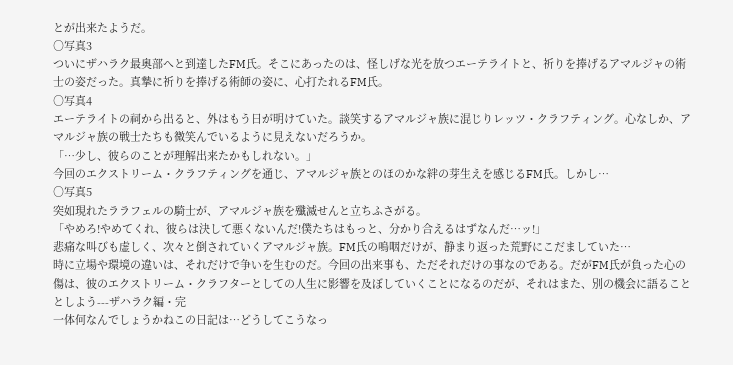とが出来たようだ。
○写真3
ついにザハラク最奥部へと到達したFM氏。そこにあったのは、怪しげな光を放つエーテライトと、祈りを捧げるアマルジャの術士の姿だった。真摯に祈りを捧げる術師の姿に、心打たれるFM氏。
○写真4
エーテライトの祠から出ると、外はもう日が明けていた。談笑するアマルジャ族に混じりレッツ・クラフティング。心なしか、アマルジャ族の戦士たちも微笑んでいるように見えないだろうか。
「…少し、彼らのことが理解出来たかもしれない。」
今回のエクストリーム・クラフティングを通じ、アマルジャ族とのほのかな絆の芽生えを感じるFM氏。しかし…
○写真5
突如現れたララフェルの騎士が、アマルジャ族を殲滅せんと立ちふさがる。
「やめろ!やめてくれ、彼らは決して悪くないんだ!僕たちはもっと、分かり合えるはずなんだ…ッ!」
悲痛な叫びも虚しく、次々と倒されていくアマルジャ族。FM氏の嗚咽だけが、静まり返った荒野にこだましていた…
時に立場や環境の違いは、それだけで争いを生むのだ。今回の出来事も、ただそれだけの事なのである。だがFM氏が負った心の傷は、彼のエクストリーム・クラフターとしての人生に影響を及ぼしていくことになるのだが、それはまた、別の機会に語ることとしよう---ザハラク編・完
一体何なんでしょうかねこの日記は…どうしてこうなっ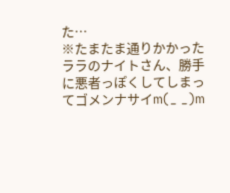た…
※たまたま通りかかったララのナイトさん、勝手に悪者っぽくしてしまってゴメンナサイm(_ _)m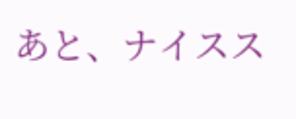あと、ナイスス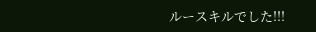ルースキルでした!!!